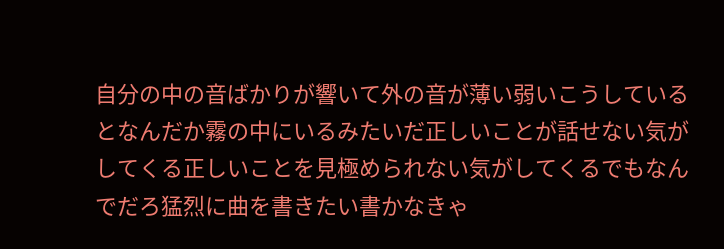自分の中の音ばかりが響いて外の音が薄い弱いこうしているとなんだか霧の中にいるみたいだ正しいことが話せない気がしてくる正しいことを見極められない気がしてくるでもなんでだろ猛烈に曲を書きたい書かなきゃ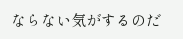ならない気がするのだ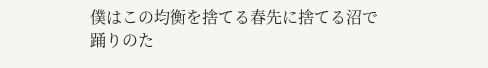僕はこの均衡を捨てる春先に捨てる沼で踊りのた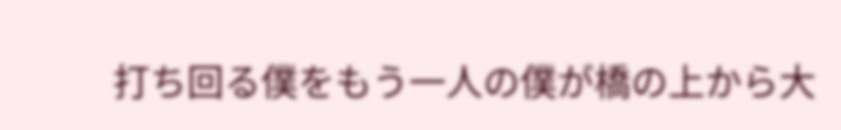打ち回る僕をもう一人の僕が橋の上から大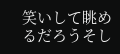笑いして眺めるだろうそし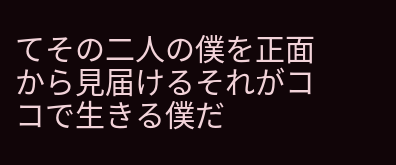てその二人の僕を正面から見届けるそれがココで生きる僕だ